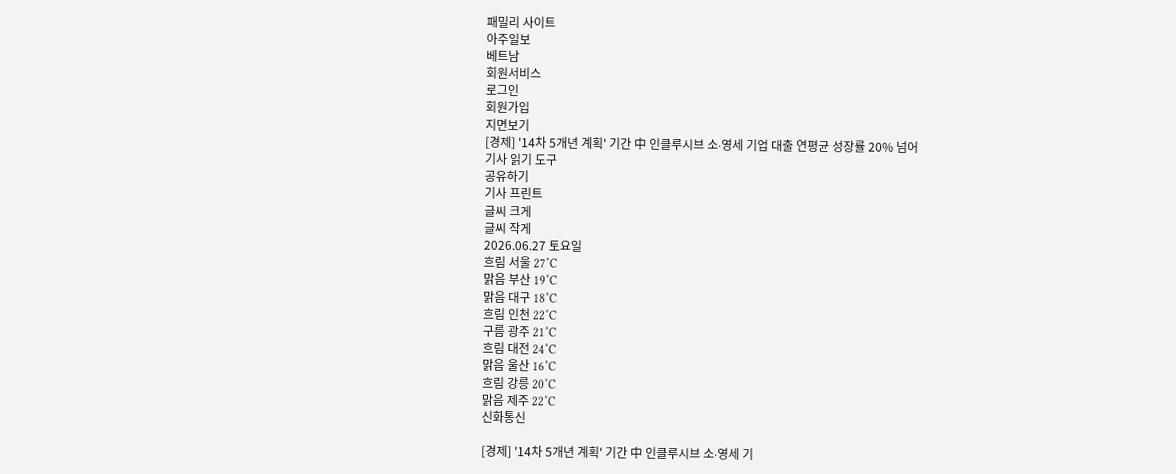패밀리 사이트
아주일보
베트남
회원서비스
로그인
회원가입
지면보기
[경제] '14차 5개년 계획' 기간 中 인클루시브 소∙영세 기업 대출 연평균 성장률 20% 넘어
기사 읽기 도구
공유하기
기사 프린트
글씨 크게
글씨 작게
2026.06.27 토요일
흐림 서울 27˚C
맑음 부산 19˚C
맑음 대구 18˚C
흐림 인천 22˚C
구름 광주 21˚C
흐림 대전 24˚C
맑음 울산 16˚C
흐림 강릉 20˚C
맑음 제주 22˚C
신화통신

[경제] '14차 5개년 계획' 기간 中 인클루시브 소∙영세 기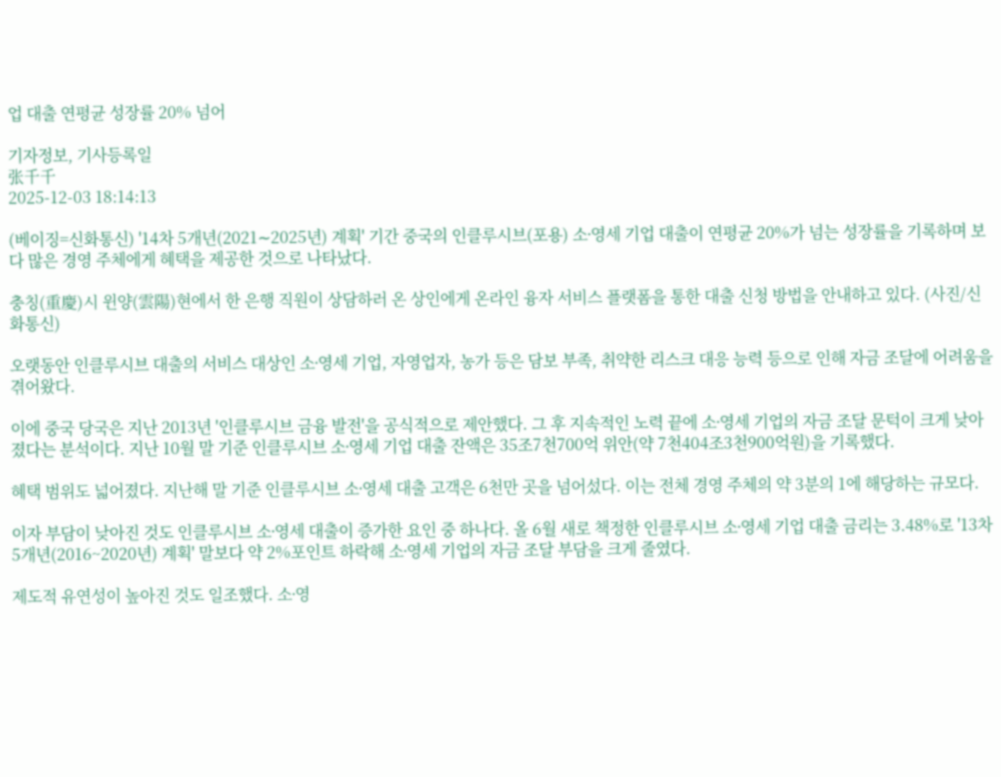업 대출 연평균 성장률 20% 넘어

기자정보, 기사등록일
张千千
2025-12-03 18:14:13

(베이징=신화통신) '14차 5개년(2021∼2025년) 계획' 기간 중국의 인클루시브(포용) 소∙영세 기업 대출이 연평균 20%가 넘는 성장률을 기록하며 보다 많은 경영 주체에게 혜택을 제공한 것으로 나타났다.

충칭(重慶)시 윈양(雲陽)현에서 한 은행 직원이 상담하러 온 상인에게 온라인 융자 서비스 플랫폼을 통한 대출 신청 방법을 안내하고 있다. (사진/신화통신)

오랫동안 인클루시브 대출의 서비스 대상인 소∙영세 기업, 자영업자, 농가 등은 담보 부족, 취약한 리스크 대응 능력 등으로 인해 자금 조달에 어려움을 겪어왔다.

이에 중국 당국은 지난 2013년 '인클루시브 금융 발전'을 공식적으로 제안했다. 그 후 지속적인 노력 끝에 소∙영세 기업의 자금 조달 문턱이 크게 낮아졌다는 분석이다. 지난 10월 말 기준 인클루시브 소∙영세 기업 대출 잔액은 35조7천700억 위안(약 7천404조3천900억원)을 기록했다.

혜택 범위도 넓어졌다. 지난해 말 기준 인클루시브 소∙영세 대출 고객은 6천만 곳을 넘어섰다. 이는 전체 경영 주체의 약 3분의 1에 해당하는 규모다.

이자 부담이 낮아진 것도 인클루시브 소∙영세 대출이 증가한 요인 중 하나다. 올 6월 새로 책정한 인클루시브 소∙영세 기업 대출 금리는 3.48%로 '13차 5개년(2016~2020년) 계획' 말보다 약 2%포인트 하락해 소∙영세 기업의 자금 조달 부담을 크게 줄였다.

제도적 유연성이 높아진 것도 일조했다. 소∙영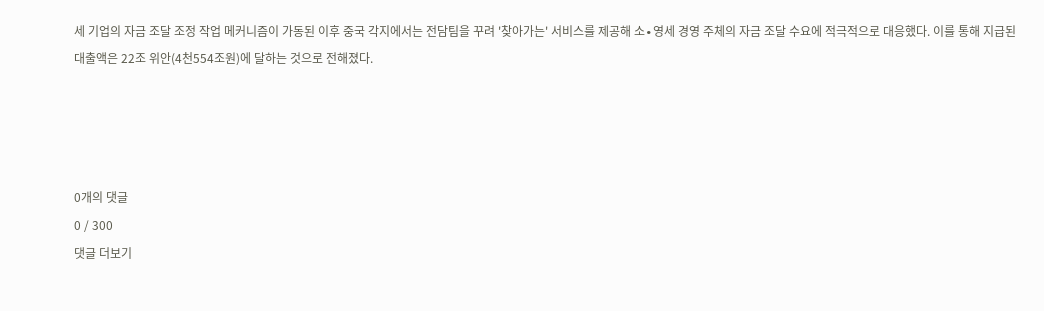세 기업의 자금 조달 조정 작업 메커니즘이 가동된 이후 중국 각지에서는 전담팀을 꾸려 '찾아가는' 서비스를 제공해 소∙영세 경영 주체의 자금 조달 수요에 적극적으로 대응했다. 이를 통해 지급된 대출액은 22조 위안(4천554조원)에 달하는 것으로 전해졌다.




0개의 댓글
0 / 300
댓글 더보기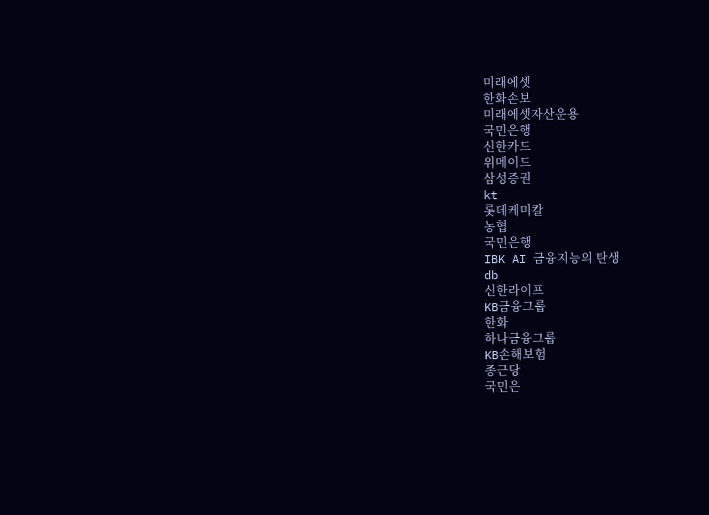미래에셋
한화손보
미래에셋자산운용
국민은행
신한카드
위메이드
삼성증권
kt
롯데케미칼
농협
국민은행
IBK AI 금융지능의 탄생
db
신한라이프
KB금융그룹
한화
하나금융그룹
KB손해보험
종근당
국민은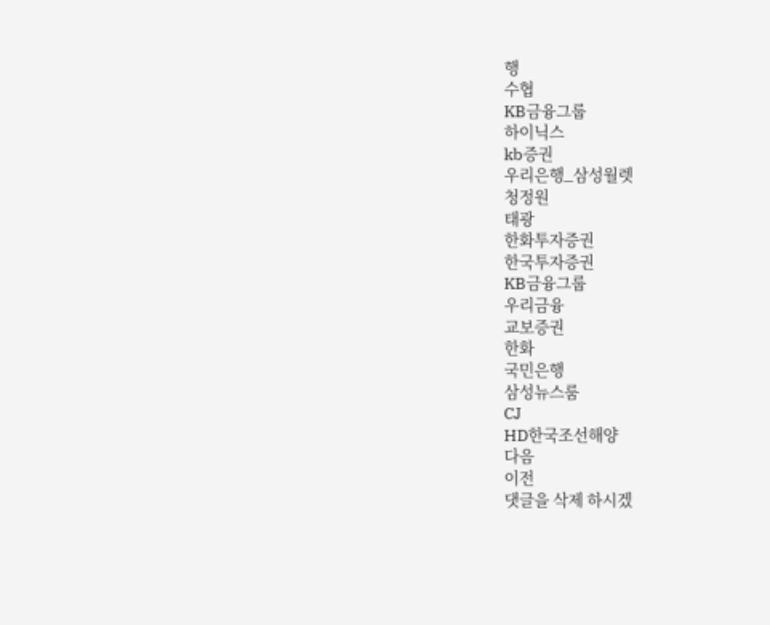행
수협
KB금융그룹
하이닉스
kb증권
우리은행_삼성월렛
청정원
태광
한화투자증권
한국투자증권
KB금융그룹
우리금융
교보증권
한화
국민은행
삼성뉴스룸
CJ
HD한국조선해양
다음
이전
댓글을 삭제 하시겠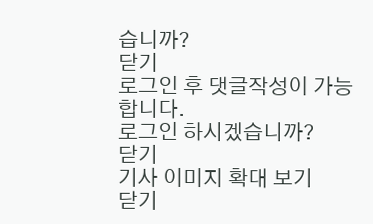습니까?
닫기
로그인 후 댓글작성이 가능합니다.
로그인 하시겠습니까?
닫기
기사 이미지 확대 보기
닫기